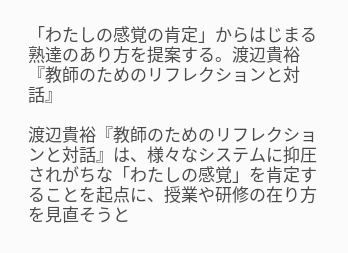「わたしの感覚の肯定」からはじまる熟達のあり方を提案する。渡辺貴裕『教師のためのリフレクションと対話』

渡辺貴裕『教師のためのリフレクションと対話』は、様々なシステムに抑圧されがちな「わたしの感覚」を肯定することを起点に、授業や研修の在り方を見直そうと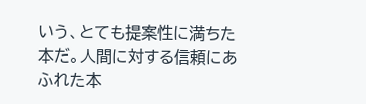いう、とても提案性に満ちた本だ。人間に対する信頼にあふれた本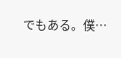でもある。僕…